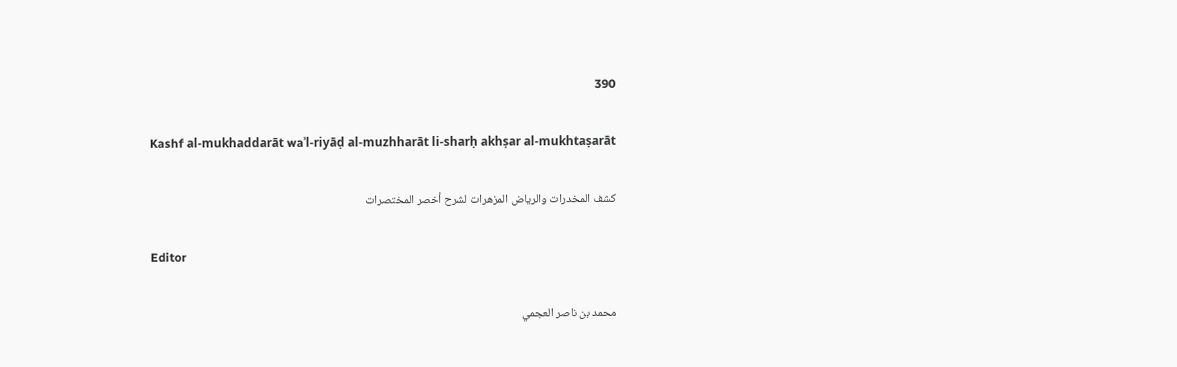390

Kashf al-mukhaddarāt waʾl-riyāḍ al-muzhharāt li-sharḥ akhṣar al-mukhtaṣarāt

كشف المخدرات والرياض المزهرات لشرح أخصر المختصرات

Editor

محمد بن ناصر العجمي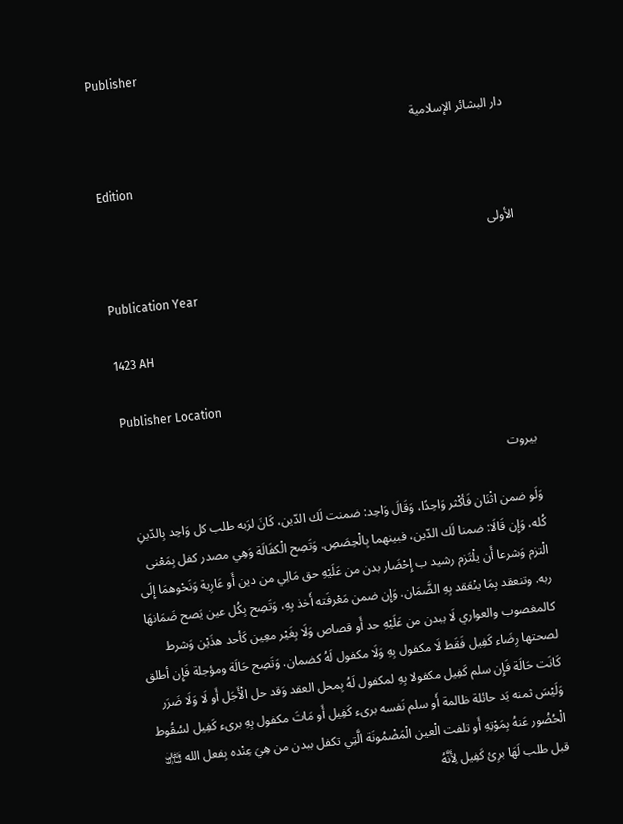Publisher

دار البشائر الإسلامية

Edition

الأولى

Publication Year

1423 AH

Publisher Location

بيروت

وَلَو ضمن اثْنَان فَأكْثر وَاحِدًا، وَقَالَ وَاحِد: ضمنت لَك الدّين، كَانَ لرَبه طلب كل وَاحِد بِالدّينِ كُله، وَإِن قَالَا: ضمنا لَك الدّين، فبينهما بِالْحِصَصِ. وَتَصِح الْكفَالَة وَهِي مصدر كفل بِمَعْنى الْتزم وَشرعا أَن يلْتَزم رشيد ب إِحْضَار بدن من عَلَيْهِ حق مَالِي من دين أَو عَارِية وَنَحْوهمَا إِلَى ربه. وتنعقد بِمَا ينْعَقد بِهِ الضَّمَان. وَإِن ضمن مَعْرفَته أَخذ بِهِ، وَتَصِح بِكُل عين يَصح ضَمَانهَا كالمغصوب والعواري لَا ببدن من عَلَيْهِ حد أَو قصاص وَلَا بِغَيْر معِين كَأحد هذَيْن وَشرط لصحتها رِضَاء كَفِيل فَقَط لَا مكفول بِهِ وَلَا مكفول لَهُ كضمان. وَتَصِح حَالَة ومؤجلة فَإِن أطلق كَانَت حَالَة فَإِن سلم كَفِيل مكفولا بِهِ لمكفول لَهُ بِمحل العقد وَقد حل الْأَجَل أَو لَا وَلَا ضَرَر وَلَيْسَ ثمنه يَد حائلة ظالمة أَو سلم نَفسه برىء كَفِيل أَو مَاتَ مكفول بِهِ برىء كَفِيل لسُقُوط الْحُضُور عَنهُ بِمَوْتِهِ أَو تلفت الْعين الْمَضْمُونَة الَّتِي تكفل ببدن من هِيَ عِنْده بِفعل الله ﵎ قبل طلب لَهَا برِئ كَفِيل لِأَنَّهُ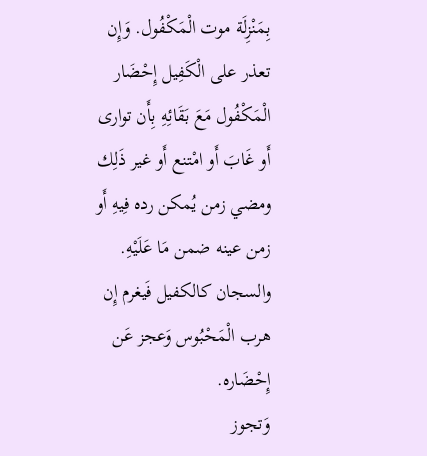بِمَنْزِلَة موت الْمَكْفُول. وَإِن تعذر على الْكَفِيل إِحْضَار الْمَكْفُول مَعَ بَقَائِهِ بِأَن توارى أَو غَابَ أَو امْتنع أَو غير ذَلِك ومضي زمن يُمكن رده فِيهِ أَو زمن عينه ضمن مَا عَلَيْهِ. والسجان كالكفيل فَيغرم إِن هرب الْمَحْبُوس وَعجز عَن إِحْضَاره.
وَتجوز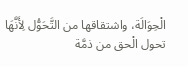الْحِوَالَة، واشتقاقها من التَّحَوُّل لِأَنَّهَا تحول الْحق من ذمَّة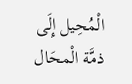الْمُحِيل إِلَى ذمَّة الْمحَال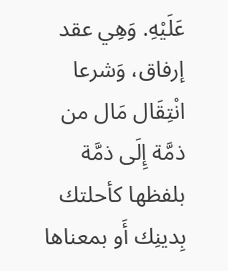عَلَيْهِ. وَهِي عقد إرفاق، وَشرعا انْتِقَال مَال من ذمَّة إِلَى ذمَّة بلفظها كأحلتك بِدينِك أَو بمعناها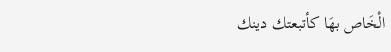الْخَاص بهَا كأتبعتك دينك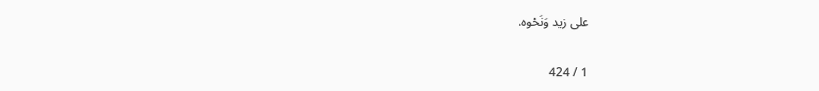على زيد وَنَحْوه.

1 / 424